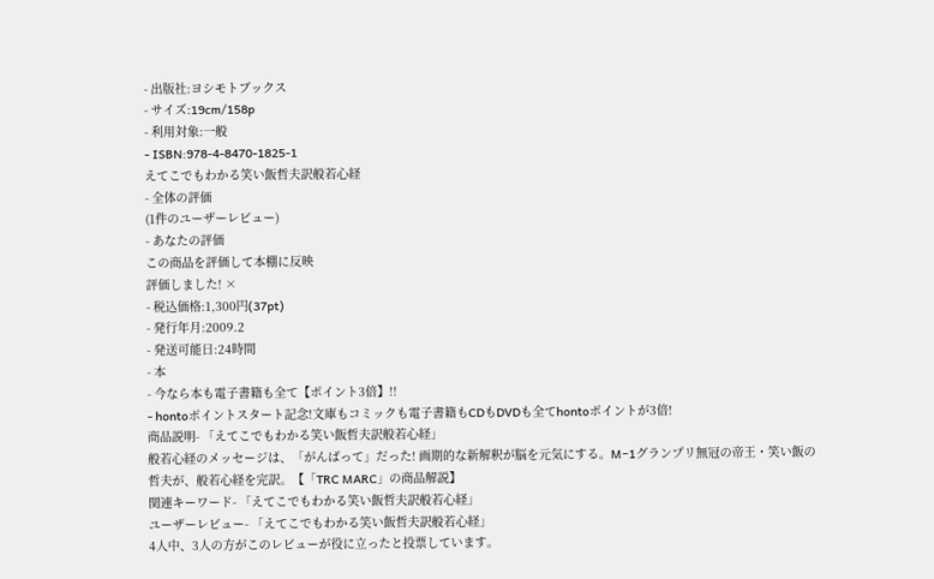- 出版社:ヨシモトブックス
- サイズ:19cm/158p
- 利用対象:一般
- ISBN:978-4-8470-1825-1
えてこでもわかる笑い飯哲夫訳般若心経
- 全体の評価
(1件のユーザーレビュー)
- あなたの評価
この商品を評価して本棚に反映
評価しました! ×
- 税込価格:1,300円(37pt)
- 発行年月:2009.2
- 発送可能日:24時間
- 本
- 今なら本も電子書籍も全て【ポイント3倍】!!
- hontoポイントスタート記念!文庫もコミックも電子書籍もCDもDVDも全てhontoポイントが3倍!
商品説明- 「えてこでもわかる笑い飯哲夫訳般若心経」
般若心経のメッセージは、「がんばって」だった! 画期的な新解釈が脳を元気にする。M−1グランプリ無冠の帝王・笑い飯の哲夫が、般若心経を完訳。【「TRC MARC」の商品解説】
関連キーワード- 「えてこでもわかる笑い飯哲夫訳般若心経」
ユーザーレビュー- 「えてこでもわかる笑い飯哲夫訳般若心経」
4人中、3人の方がこのレビューが役に立ったと投票しています。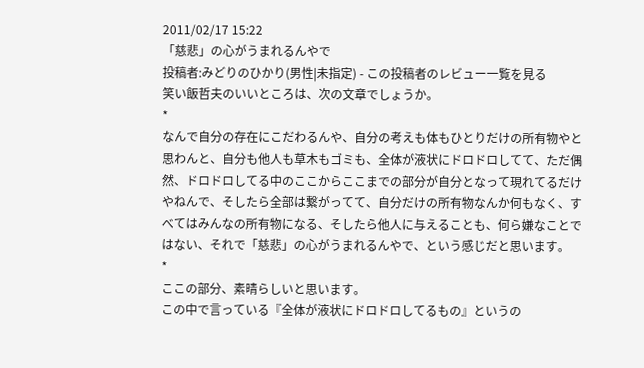2011/02/17 15:22
「慈悲」の心がうまれるんやで
投稿者:みどりのひかり(男性|未指定) - この投稿者のレビュー一覧を見る
笑い飯哲夫のいいところは、次の文章でしょうか。
*
なんで自分の存在にこだわるんや、自分の考えも体もひとりだけの所有物やと思わんと、自分も他人も草木もゴミも、全体が液状にドロドロしてて、ただ偶然、ドロドロしてる中のここからここまでの部分が自分となって現れてるだけやねんで、そしたら全部は繋がってて、自分だけの所有物なんか何もなく、すべてはみんなの所有物になる、そしたら他人に与えることも、何ら嫌なことではない、それで「慈悲」の心がうまれるんやで、という感じだと思います。
*
ここの部分、素晴らしいと思います。
この中で言っている『全体が液状にドロドロしてるもの』というの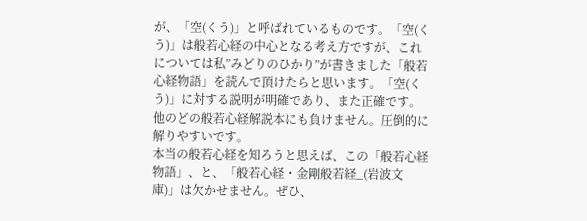が、「空(くう)」と呼ばれているものです。「空(くう)」は般若心経の中心となる考え方ですが、これについては私”みどりのひかり”が書きました「般若心経物語」を読んで頂けたらと思います。「空(くう)」に対する説明が明確であり、また正確です。他のどの般若心経解説本にも負けません。圧倒的に解りやすいです。
本当の般若心経を知ろうと思えば、この「般若心経物語」、と、「般若心経・金剛般若経_(岩波文庫)」は欠かせません。ぜひ、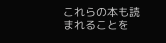これらの本も読まれることを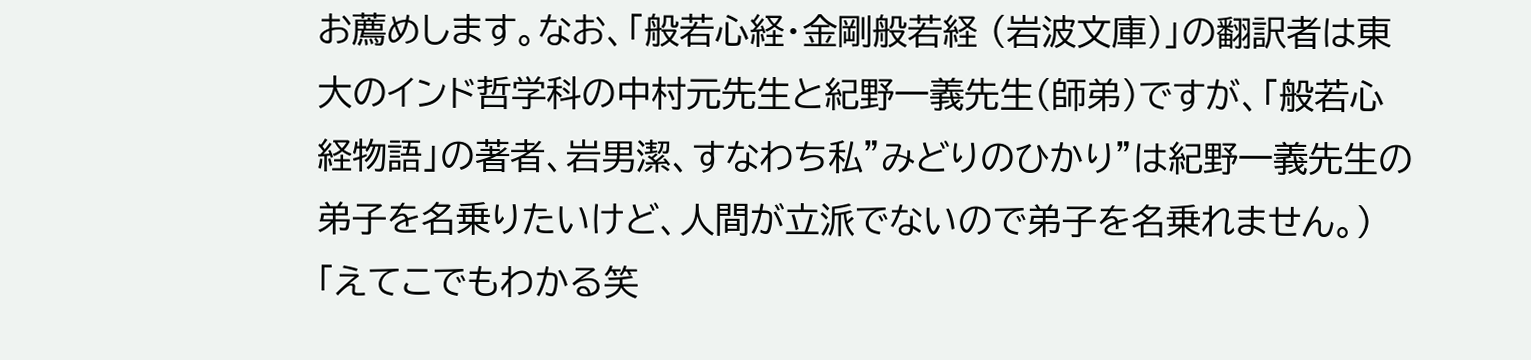お薦めします。なお、「般若心経・金剛般若経 (岩波文庫)」の翻訳者は東大のインド哲学科の中村元先生と紀野一義先生(師弟)ですが、「般若心経物語」の著者、岩男潔、すなわち私”みどりのひかり”は紀野一義先生の弟子を名乗りたいけど、人間が立派でないので弟子を名乗れません。)
「えてこでもわかる笑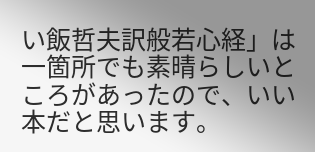い飯哲夫訳般若心経」は一箇所でも素晴らしいところがあったので、いい本だと思います。